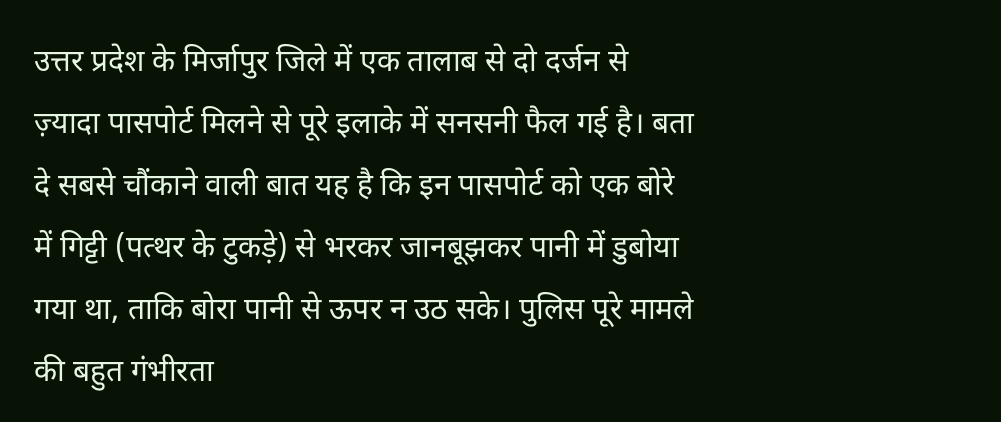उत्तर प्रदेश के मिर्जापुर जिले में एक तालाब से दो दर्जन से ज़्यादा पासपोर्ट मिलने से पूरे इलाके में सनसनी फैल गई है। बता दे सबसे चौंकाने वाली बात यह है कि इन पासपोर्ट को एक बोरे में गिट्टी (पत्थर के टुकड़े) से भरकर जानबूझकर पानी में डुबोया गया था, ताकि बोरा पानी से ऊपर न उठ सके। पुलिस पूरे मामले की बहुत गंभीरता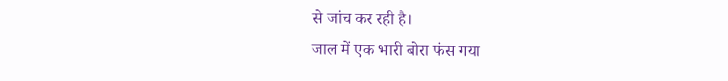से जांच कर रही है।
जाल में एक भारी बोरा फंस गया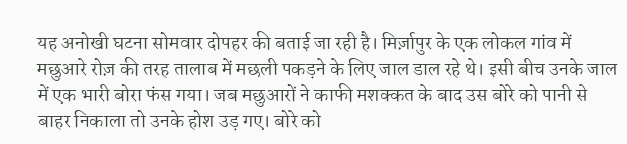यह अनोखी घटना सोमवार दोपहर की बताई जा रही है। मिर्ज़ापुर के एक लोकल गांव में मछुआरे रोज़ की तरह तालाब में मछली पकड़ने के लिए जाल डाल रहे थे। इसी बीच उनके जाल में एक भारी बोरा फंस गया। जब मछुआरों ने काफी मशक्कत के बाद उस बोरे को पानी से बाहर निकाला तो उनके होश उड़ गए। बोरे को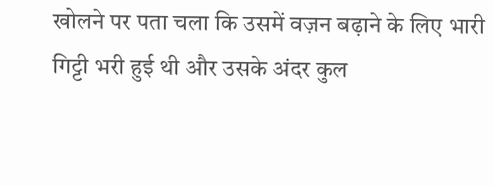खोलने पर पता चला कि उसमें वज़न बढ़ाने के लिए भारी गिट्टी भरी हुई थी और उसके अंदर कुल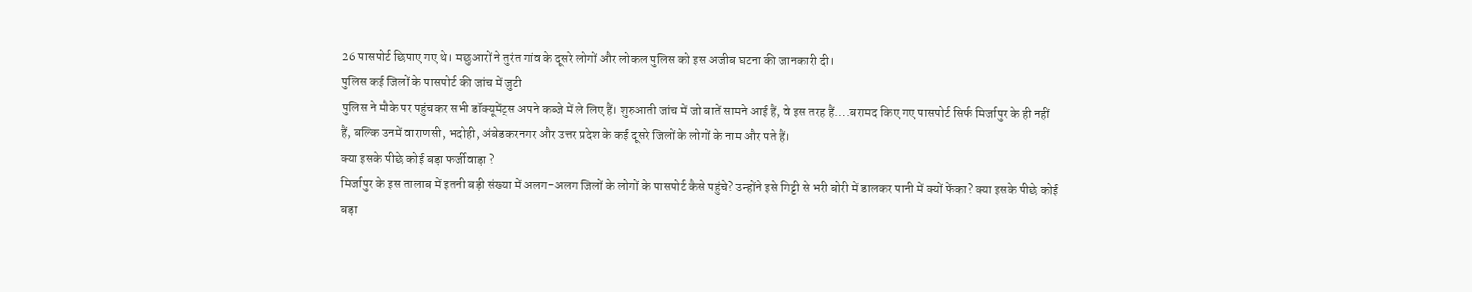26 पासपोर्ट छिपाए गए थे। मछुआरों ने तुरंत गांव के दूसरे लोगों और लोकल पुलिस को इस अजीब घटना की जानकारी दी।
पुलिस कई जिलों के पासपोर्ट की जांच में जुटी
पुलिस ने मौके पर पहुंचकर सभी डॉक्यूमेंट्स अपने कब्जे में ले लिए हैं। शुरुआती जांच में जो बातें सामने आई हैं, वे इस तरह हैं….बरामद किए गए पासपोर्ट सिर्फ मिर्जापुर के ही नहीं हैं, बल्कि उनमें वाराणसी, भदोही, अंबेडकरनगर और उत्तर प्रदेश के कई दूसरे जिलों के लोगों के नाम और पते हैं।
क्या इसके पीछे कोई बड़ा फर्जीवाड़ा ?
मिर्जापुर के इस तालाब में इतनी बड़ी संख्या में अलग-अलग जिलों के लोगों के पासपोर्ट कैसे पहुंचे? उन्होंने इसे गिट्टी से भरी बोरी में डालकर पानी में क्यों फेंका? क्या इसके पीछे कोई बड़ा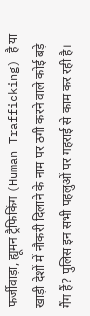फर्जीवाड़ा, ह्यूमन ट्रैफिकिंग (Human Trafficking) है या खाड़ी देशों में नौकरी दिलाने के नाम पर ठगी करने वाले कोई बड़े गैंग हैं? पुलिस इन सभी पहलुओं पर गहराई से काम कर रही है।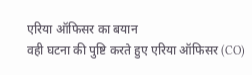एरिया ऑफिसर का बयान
वही घटना की पुष्टि करते हुए एरिया ऑफिसर (CO)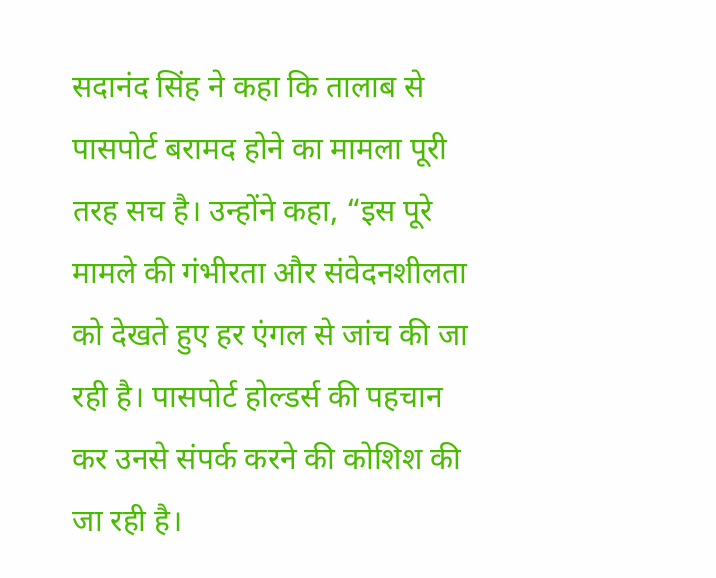सदानंद सिंह ने कहा कि तालाब से पासपोर्ट बरामद होने का मामला पूरी तरह सच है। उन्होंने कहा, “इस पूरे मामले की गंभीरता और संवेदनशीलता को देखते हुए हर एंगल से जांच की जा रही है। पासपोर्ट होल्डर्स की पहचान कर उनसे संपर्क करने की कोशिश की जा रही है।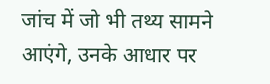जांच में जो भी तथ्य सामने आएंगे, उनके आधार पर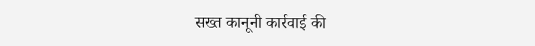सख्त कानूनी कार्रवाई की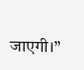जाएगी।”